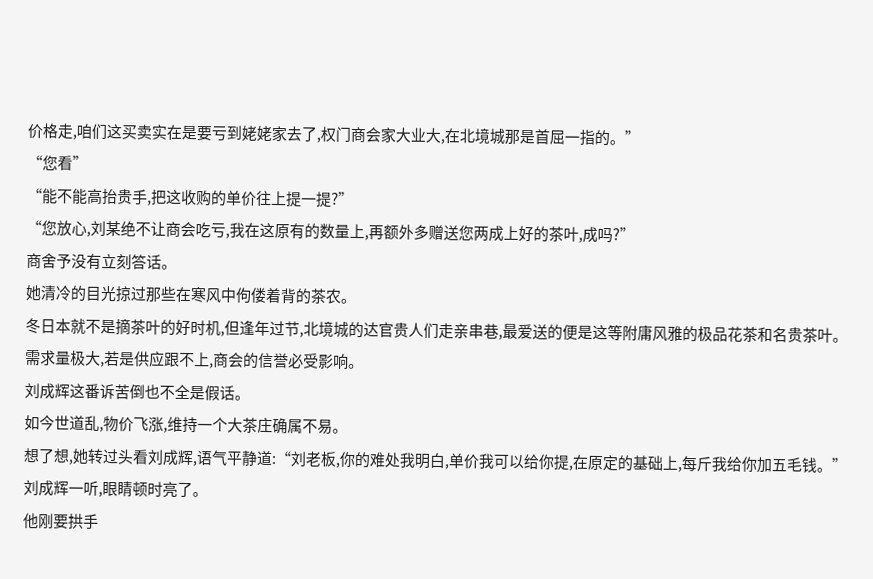价格走,咱们这买卖实在是要亏到姥姥家去了,权门商会家大业大,在北境城那是首屈一指的。”
“您看”
“能不能高抬贵手,把这收购的单价往上提一提?”
“您放心,刘某绝不让商会吃亏,我在这原有的数量上,再额外多赠送您两成上好的茶叶,成吗?”
商舍予没有立刻答话。
她清冷的目光掠过那些在寒风中佝偻着背的茶农。
冬日本就不是摘茶叶的好时机,但逢年过节,北境城的达官贵人们走亲串巷,最爱送的便是这等附庸风雅的极品花茶和名贵茶叶。
需求量极大,若是供应跟不上,商会的信誉必受影响。
刘成辉这番诉苦倒也不全是假话。
如今世道乱,物价飞涨,维持一个大茶庄确属不易。
想了想,她转过头看刘成辉,语气平静道:“刘老板,你的难处我明白,单价我可以给你提,在原定的基础上,每斤我给你加五毛钱。”
刘成辉一听,眼睛顿时亮了。
他刚要拱手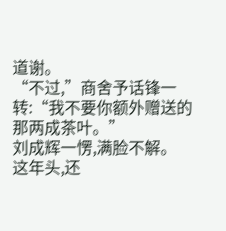道谢。
“不过,”商舍予话锋一转:“我不要你额外赠送的那两成茶叶。”
刘成辉一愣,满脸不解。
这年头,还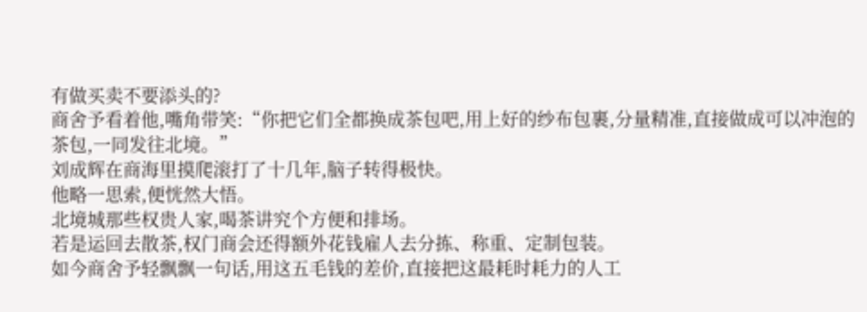有做买卖不要添头的?
商舍予看着他,嘴角带笑:“你把它们全都换成茶包吧,用上好的纱布包裹,分量精准,直接做成可以冲泡的茶包,一同发往北境。”
刘成辉在商海里摸爬滚打了十几年,脑子转得极快。
他略一思索,便恍然大悟。
北境城那些权贵人家,喝茶讲究个方便和排场。
若是运回去散茶,权门商会还得额外花钱雇人去分拣、称重、定制包装。
如今商舍予轻飘飘一句话,用这五毛钱的差价,直接把这最耗时耗力的人工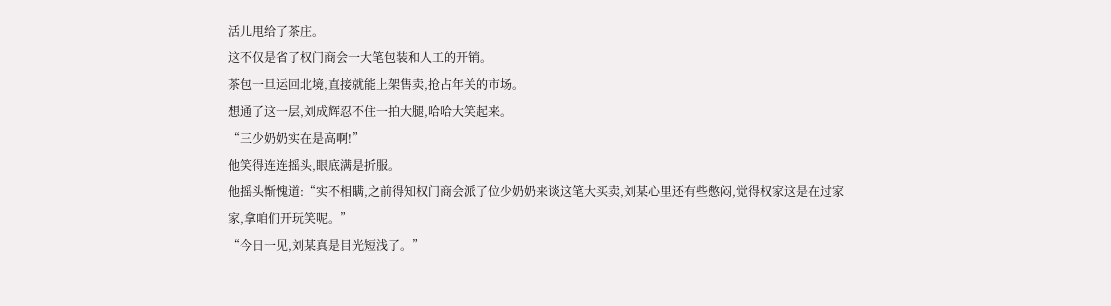活儿甩给了茶庄。
这不仅是省了权门商会一大笔包装和人工的开销。
茶包一旦运回北境,直接就能上架售卖,抢占年关的市场。
想通了这一层,刘成辉忍不住一拍大腿,哈哈大笑起来。
“三少奶奶实在是高啊!”
他笑得连连摇头,眼底满是折服。
他摇头惭愧道:“实不相瞒,之前得知权门商会派了位少奶奶来谈这笔大买卖,刘某心里还有些憋闷,觉得权家这是在过家家,拿咱们开玩笑呢。”
“今日一见,刘某真是目光短浅了。”